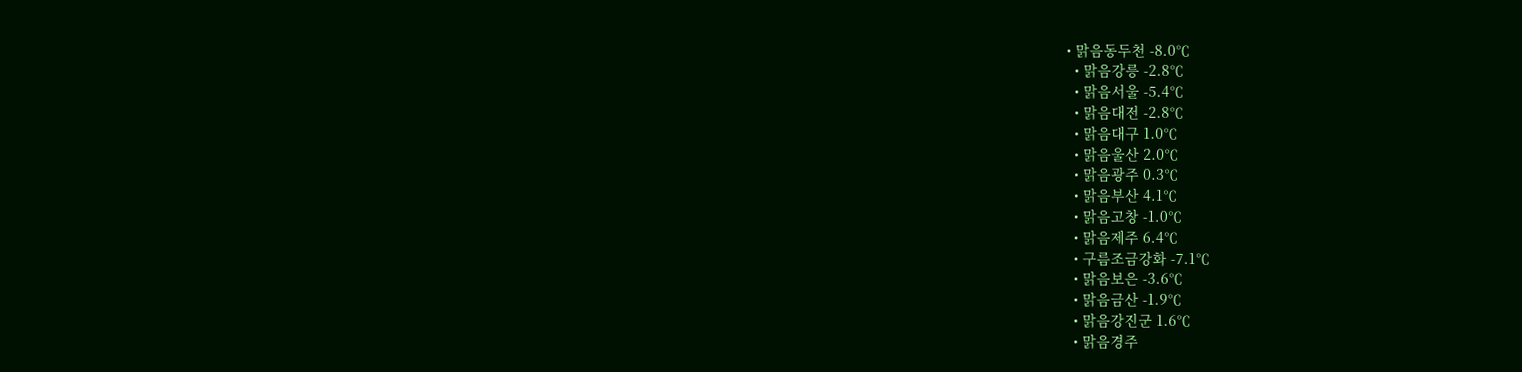• 맑음동두천 -8.0℃
  • 맑음강릉 -2.8℃
  • 맑음서울 -5.4℃
  • 맑음대전 -2.8℃
  • 맑음대구 1.0℃
  • 맑음울산 2.0℃
  • 맑음광주 0.3℃
  • 맑음부산 4.1℃
  • 맑음고창 -1.0℃
  • 맑음제주 6.4℃
  • 구름조금강화 -7.1℃
  • 맑음보은 -3.6℃
  • 맑음금산 -1.9℃
  • 맑음강진군 1.6℃
  • 맑음경주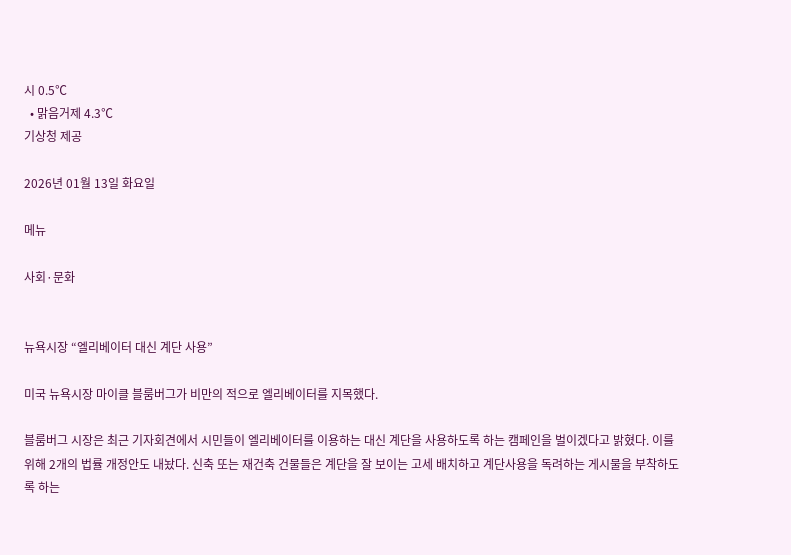시 0.5℃
  • 맑음거제 4.3℃
기상청 제공

2026년 01월 13일 화요일

메뉴

사회·문화


뉴욕시장 “엘리베이터 대신 계단 사용”

미국 뉴욕시장 마이클 블룸버그가 비만의 적으로 엘리베이터를 지목했다.

블룸버그 시장은 최근 기자회견에서 시민들이 엘리베이터를 이용하는 대신 계단을 사용하도록 하는 캠페인을 벌이겠다고 밝혔다. 이를 위해 2개의 법률 개정안도 내놨다. 신축 또는 재건축 건물들은 계단을 잘 보이는 고세 배치하고 계단사용을 독려하는 게시물을 부착하도록 하는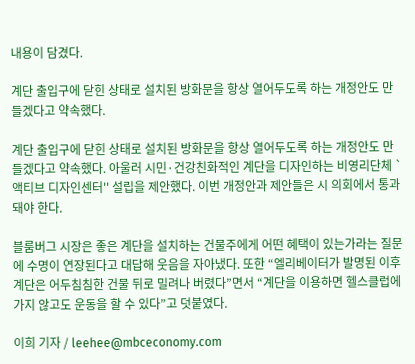내용이 담겼다.

계단 출입구에 닫힌 상태로 설치된 방화문을 항상 열어두도록 하는 개정안도 만들겠다고 약속했다.

계단 출입구에 닫힌 상태로 설치된 방화문을 항상 열어두도록 하는 개정안도 만들겠다고 약속했다. 아울러 시민·건강친화적인 계단을 디자인하는 비영리단체 `액티브 디자인센터'' 설립을 제안했다. 이번 개정안과 제안들은 시 의회에서 통과돼야 한다.

블룸버그 시장은 좋은 계단을 설치하는 건물주에게 어떤 혜택이 있는가라는 질문에 수명이 연장된다고 대답해 웃음을 자아냈다. 또한 “엘리베이터가 발명된 이후 계단은 어두침침한 건물 뒤로 밀려나 버렸다”면서 “계단을 이용하면 헬스클럽에 가지 않고도 운동을 할 수 있다”고 덧붙였다.

이희 기자 / leehee@mbceconomy.com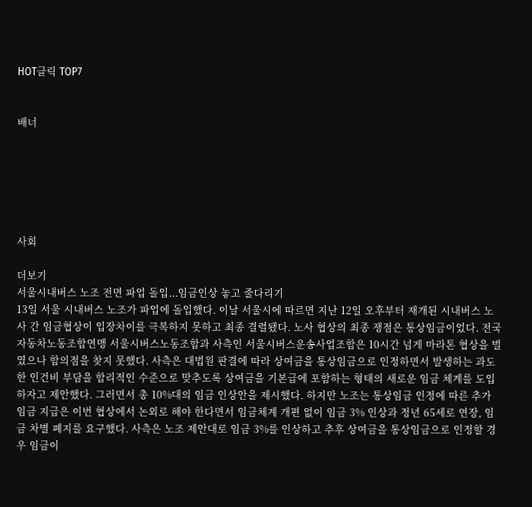HOT클릭 TOP7


배너






사회

더보기
서울시내버스 노조 전면 파업 돌입...임금인상 놓고 줄다리기
13일 서울 시내버스 노조가 파업에 돌입했다. 이날 서울시에 따르면 지난 12일 오후부터 재개된 시내버스 노사 간 임금협상이 입장차이를 극복하지 못하고 최종 결렬됐다. 노사 협상의 최종 쟁점은 통상임금이었다. 전국자동차노동조합연맹 서울시버스노동조합과 사측인 서울시버스운송사업조합은 10시간 넘게 마라톤 협상을 벌였으나 합의점을 찾지 못했다. 사측은 대법원 판결에 따라 상여금을 통상임금으로 인정하면서 발생하는 과도한 인건비 부담을 합리적인 수준으로 맞추도록 상여금을 기본급에 포함하는 형태의 새로운 임금 체계를 도입하자고 제안했다. 그러면서 총 10%대의 임금 인상안을 제시했다. 하지만 노조는 통상임금 인정에 따른 추가 임금 지급은 이번 협상에서 논외로 해야 한다면서 임금체계 개편 없이 임금 3% 인상과 정년 65세로 연장, 임금 차별 폐지를 요구했다. 사측은 노조 제안대로 임금 3%를 인상하고 추후 상여금을 통상임금으로 인정할 경우 임금이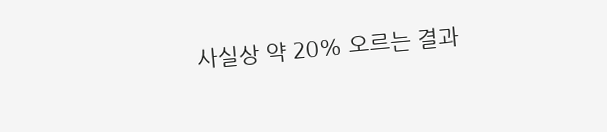사실상 약 20% 오르는 결과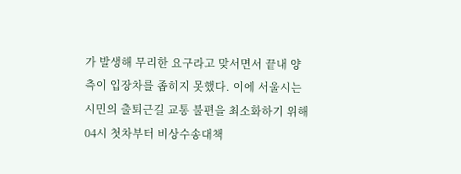가 발생해 무리한 요구라고 맞서면서 끝내 양측이 입장차를 좁히지 못했다. 이에 서울시는 시민의 출퇴근길 교통 불편을 최소화하기 위해 04시 첫차부터 비상수송대책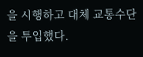을 시행하고 대체 교통수단을 투입했다.